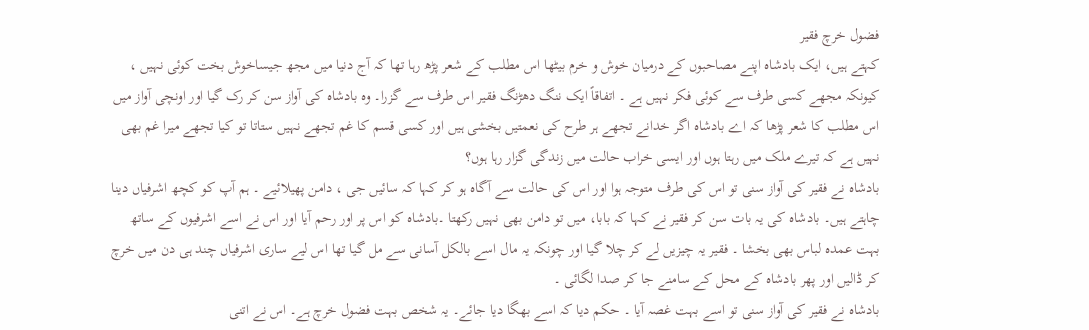فضول خرچ فقیر
کہتے ہیں، ایک بادشاہ اپنے مصاحبوں کے درمیان خوش و خرم بیٹھا اس مطلب کے شعر پڑھ رہا تھا کہ آج دنیا میں مجھ جیساخوش بخت کوئی نہیں ، کیونکہ مجھے کسی طرف سے کوئی فکر نہیں ہے ۔ اتفاقاً ایک ننگ دھڑنگ فقیر اس طرف سے گزرا۔ وہ بادشاہ کی آواز سن کر رک گیا اور اونچی آواز میں اس مطلب کا شعر پڑھا کہ اے بادشاہ اگر خدانے تجھے ہر طرح کی نعمتیں بخشی ہیں اور کسی قسم کا غم تجھے نہیں ستاتا تو کیا تجھے میرا غم بھی نہیں ہے کہ تیرے ملک میں رہتا ہوں اور ایسی خراب حالت میں زندگی گزار رہا ہوں؟
بادشاہ نے فقیر کی آواز سنی تو اس کی طرف متوجہ ہوا اور اس کی حالت سے آگاہ ہو کر کہا کہ سائیں جی ، دامن پھیلائیے ۔ ہم آپ کو کچھ اشرفیاں دینا چاہتے ہیں۔ بادشاہ کی یہ بات سن کر فقیر نے کہا کہ بابا، میں تو دامن بھی نہیں رکھتا ۔بادشاہ کو اس پر اور رحم آیا اور اس نے اسے اشرفیوں کے ساتھ بہت عمدہ لباس بھی بخشا ۔ فقیر یہ چیزیں لے کر چلا گیا اور چونکہ یہ مال اسے بالکل آسانی سے مل گیا تھا اس لیے ساری اشرفیاں چند ہی دن میں خرچ کر ڈالیں اور پھر بادشاہ کے محل کے سامنے جا کر صدا لگائی ۔
بادشاہ نے فقیر کی آواز سنی تو اسے بہت غصہ آیا ۔ حکم دیا کہ اسے بھگا دیا جائے۔ یہ شخص بہت فضول خرچ ہے۔ اس نے اتنی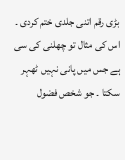بڑی رقم اتنی جلدی ختم کردی ۔ اس کی مثال تو چھلنی کی سی ہے جس میں پانی نہیں ٹھہر سکتا ۔ جو شخص فضول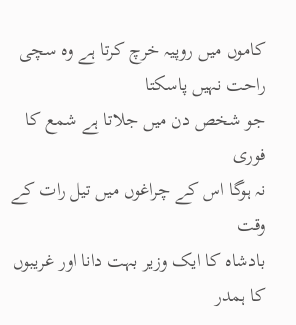کاموں میں روپیہ خرچ کرتا ہے وہ سچی راحت نہیں پاسکتا
جو شخص دن میں جلاتا ہے شمع کا فوری
نہ ہوگا اس کے چراغوں میں تیل رات کے وقت
بادشاہ کا ایک وزیر بہت دانا اور غریبوں کا ہمدر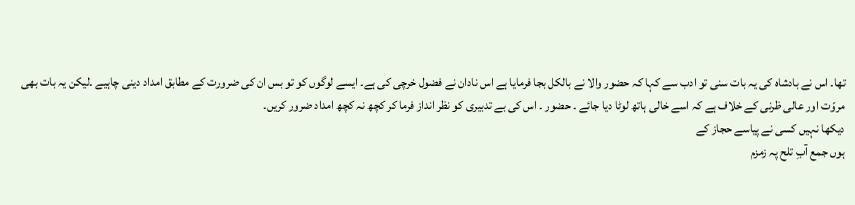تھا۔ اس نے بادشاہ کی یہ بات سنی تو ادب سے کہا کہ حضور والا نے بالکل بجا فرمایا ہے اس نادان نے فضول خرچی کی ہے۔ ایسے لوگوں کو تو بس ان کی ضرورت کے مطابق امداد دینی چاہیے ۔لیکن یہ بات بھی مروّت اور عالی ظرنی کے خلاف ہے کہ اسے خالی ہاتھ لوٹا دیا جائے ۔ حضور ۔ اس کی بے تدبیری کو نظر انداز فرما کر کچھ نہ کچھ امداد ضرور کریں۔
دیکھا نہیں کسی نے پیاسے حجاز کے
ہوں جمع آبِ تلح پہ زمزم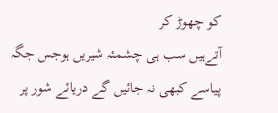کو چھوڑ کر
آتےہیں سب ہی چشمئہ شیریں ہوجس جگہ
پیاسے کبھی نہ جائیں گے دریائے شور پر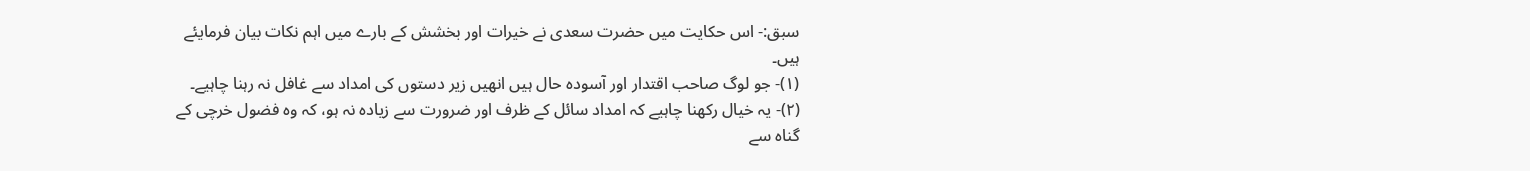سبق:- اس حکایت میں حضرت سعدی نے خیرات اور بخشش کے بارے میں اہم نکات بیان فرمایئے ہیں۔
(۱)- جو لوگ صاحب اقتدار اور آسودہ حال ہیں انھیں زیر دستوں کی امداد سے غافل نہ رہنا چاہیے۔
(۲)- یہ خیال رکھنا چاہیے کہ امداد سائل کے ظرف اور ضرورت سے زیادہ نہ ہو، کہ وہ فضول خرچی کے گناہ سے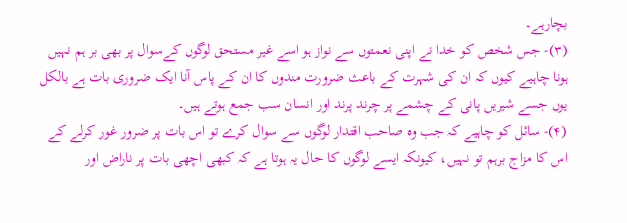بچارہے۔
(۳)- جس شخص کو خدا نے اپنی نعمتوں سے نواز ہو اسے غیر مستحق لوگوں کےسوال پر بھی بر ہم نہیں ہونا چاہیے کیوں کہ ان کی شہرت کے باعث ضرورت مندوں کا ان کے پاس آنا ایک ضروری بات ہے بالکل یوں جسے شیریں پانی کے چشمے پر چرند پرند اور انسان سب جمع ہوتے ہیں۔
(۴)- سائل کو چاہیے کہ جب وہ صاحب اقتدار لوگوں سے سوال کرے تو اس بات پر ضرور غور کرلے کے اس کا مزاج برہم تو نہیں، کیونکہ ایسے لوگوں کا حال یہ ہوتا ہے کہ کبھی اچھی بات پر ناراض اور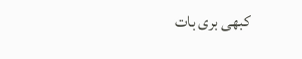کبھی بری بات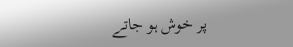پر خوش ہو جاتے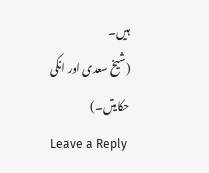ہیں۔
(شیخ سعدی اور انکی حکایتں۔)
Leave a Reply